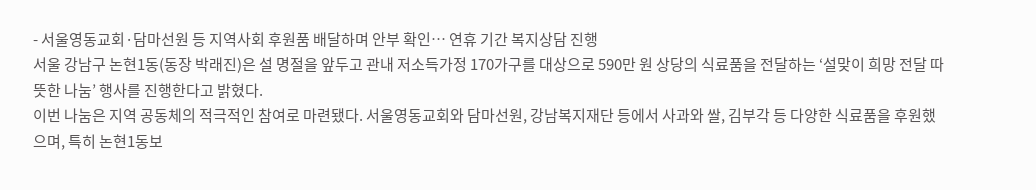- 서울영동교회·담마선원 등 지역사회 후원품 배달하며 안부 확인… 연휴 기간 복지상담 진행
서울 강남구 논현1동(동장 박래진)은 설 명절을 앞두고 관내 저소득가정 170가구를 대상으로 590만 원 상당의 식료품을 전달하는 ‘설맞이 희망 전달 따뜻한 나눔’ 행사를 진행한다고 밝혔다.
이번 나눔은 지역 공동체의 적극적인 참여로 마련됐다. 서울영동교회와 담마선원, 강남복지재단 등에서 사과와 쌀, 김부각 등 다양한 식료품을 후원했으며, 특히 논현1동보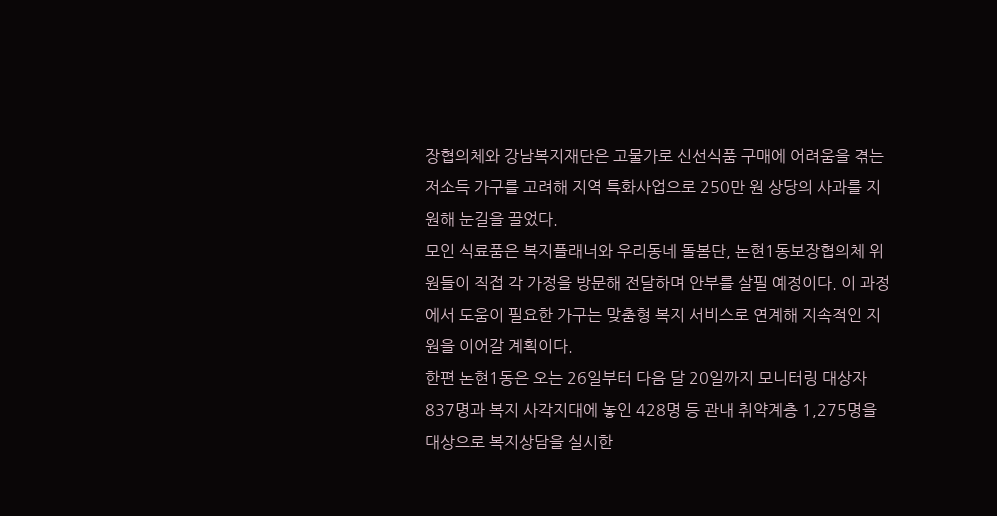장협의체와 강남복지재단은 고물가로 신선식품 구매에 어려움을 겪는 저소득 가구를 고려해 지역 특화사업으로 250만 원 상당의 사과를 지원해 눈길을 끌었다.
모인 식료품은 복지플래너와 우리동네 돌봄단, 논현1동보장협의체 위원들이 직접 각 가정을 방문해 전달하며 안부를 살필 예정이다. 이 과정에서 도움이 필요한 가구는 맞춤형 복지 서비스로 연계해 지속적인 지원을 이어갈 계획이다.
한편 논현1동은 오는 26일부터 다음 달 20일까지 모니터링 대상자 837명과 복지 사각지대에 놓인 428명 등 관내 취약계층 1,275명을 대상으로 복지상담을 실시한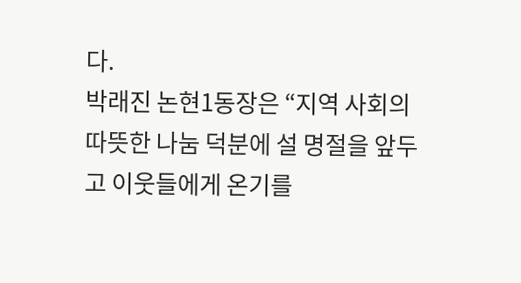다.
박래진 논현1동장은 “지역 사회의 따뜻한 나눔 덕분에 설 명절을 앞두고 이웃들에게 온기를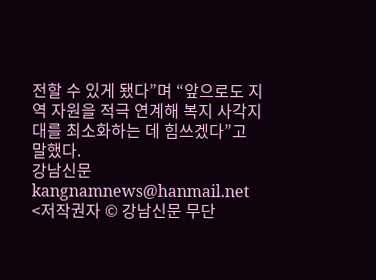전할 수 있게 됐다”며 “앞으로도 지역 자원을 적극 연계해 복지 사각지대를 최소화하는 데 힘쓰겠다”고 말했다.
강남신문 kangnamnews@hanmail.net
<저작권자 © 강남신문 무단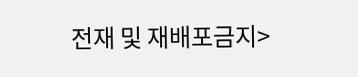전재 및 재배포금지>